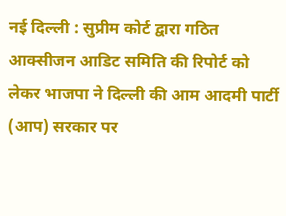नई दिल्ली : सुप्रीम कोर्ट द्वारा गठित आक्सीजन आडिट समिति की रिपोर्ट को लेकर भाजपा ने दिल्ली की आम आदमी पार्टी (आप) सरकार पर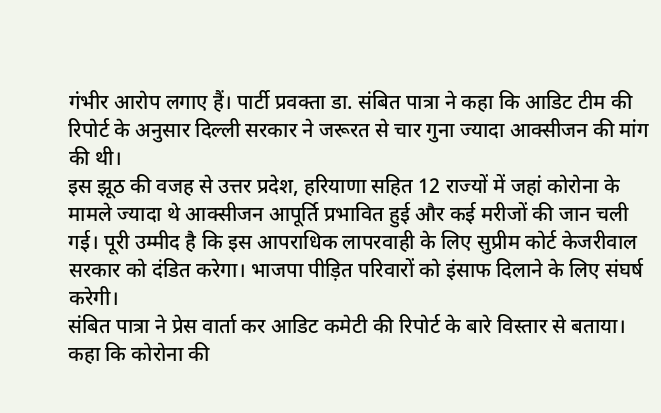गंभीर आरोप लगाए हैं। पार्टी प्रवक्ता डा. संबित पात्रा ने कहा कि आडिट टीम की रिपोर्ट के अनुसार दिल्ली सरकार ने जरूरत से चार गुना ज्यादा आक्सीजन की मांग की थी।
इस झूठ की वजह से उत्तर प्रदेश, हरियाणा सहित 12 राज्यों में जहां कोरोना के मामले ज्यादा थे आक्सीजन आपूर्ति प्रभावित हुई और कई मरीजों की जान चली गई। पूरी उम्मीद है कि इस आपराधिक लापरवाही के लिए सुप्रीम कोर्ट केजरीवाल सरकार को दंडित करेगा। भाजपा पीड़ित परिवारों को इंसाफ दिलाने के लिए संघर्ष करेगी।
संबित पात्रा ने प्रेस वार्ता कर आडिट कमेटी की रिपोर्ट के बारे विस्तार से बताया। कहा कि कोरोना की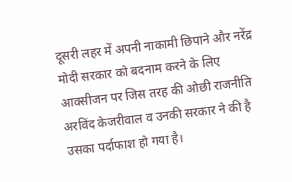दूसरी लहर में अपनी नाकामी छिपाने और नरेंद्र मोदी सरकार को बदनाम करने के लिए आक्सीजन पर जिस तरह की ओछी राजनीति अरविंद केजरीवाल व उनकी सरकार ने की है उसका पर्दाफाश हो गया है।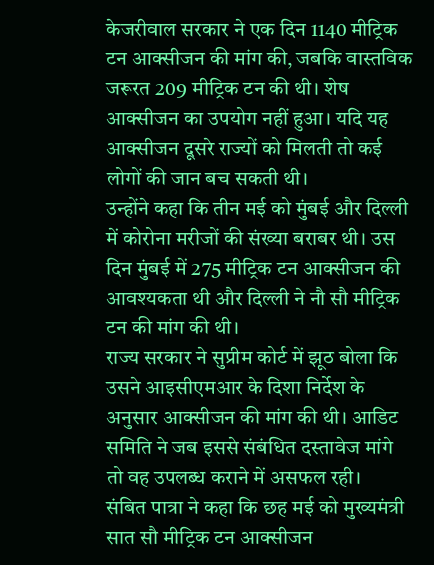केजरीवाल सरकार ने एक दिन 1140 मीट्रिक टन आक्सीजन की मांग की, जबकि वास्तविक जरूरत 209 मीट्रिक टन की थी। शेष आक्सीजन का उपयोग नहीं हुआ। यदि यह आक्सीजन दूसरे राज्यों को मिलती तो कई लोगों की जान बच सकती थी।
उन्होंने कहा कि तीन मई को मुंबई और दिल्ली में कोरोना मरीजों की संख्या बराबर थी। उस दिन मुंबई में 275 मीट्रिक टन आक्सीजन की आवश्यकता थी और दिल्ली ने नौ सौ मीट्रिक टन की मांग की थी।
राज्य सरकार ने सुप्रीम कोर्ट में झूठ बोला कि उसने आइसीएमआर के दिशा निर्देश के अनुसार आक्सीजन की मांग की थी। आडिट समिति ने जब इससे संबंधित दस्तावेज मांगे तो वह उपलब्ध कराने में असफल रही।
संबित पात्रा ने कहा कि छह मई को मुख्यमंत्री सात सौ मीट्रिक टन आक्सीजन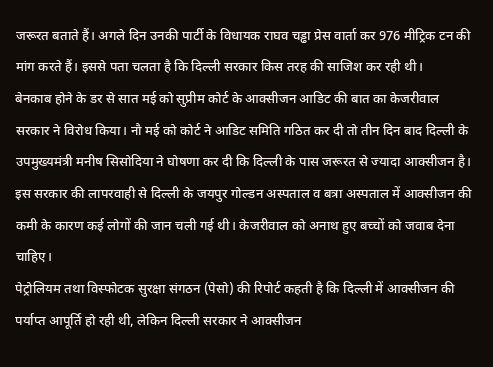जरूरत बताते हैं। अगले दिन उनकी पार्टी के विधायक राघव चड्ढा प्रेस वार्ता कर 976 मीट्रिक टन की मांग करते हैं। इससे पता चलता है कि दिल्ली सरकार किस तरह की साजिश कर रही थी।
बेनकाब होने के डर से सात मई को सुप्रीम कोर्ट के आक्सीजन आडिट की बात का केजरीवाल सरकार ने विरोध किया। नौ मई को कोर्ट ने आडिट समिति गठित कर दी तो तीन दिन बाद दिल्ली के उपमुख्यमंत्री मनीष सिसोदिया ने घोषणा कर दी कि दिल्ली के पास जरूरत से ज्यादा आक्सीजन है।
इस सरकार की लापरवाही से दिल्ली के जयपुर गोल्डन अस्पताल व बत्रा अस्पताल में आक्सीजन की कमी के कारण कई लोगों की जान चली गई थी। केजरीवाल को अनाथ हुए बच्चों को जवाब देना चाहिए।
पेट्रोलियम तथा विस्फोटक सुरक्षा संगठन (पेसो) की रिपोर्ट कहती है कि दिल्ली में आक्सीजन की पर्याप्त आपूर्ति हो रही थी, लेकिन दिल्ली सरकार ने आक्सीजन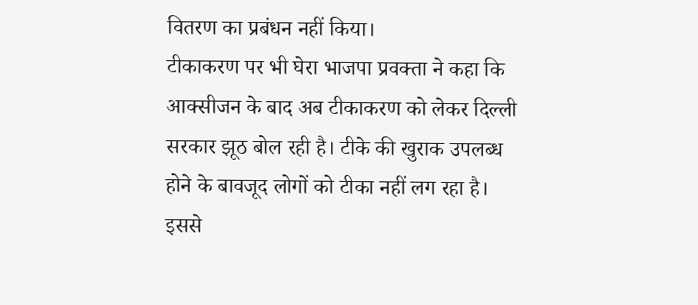वितरण का प्रबंधन नहीं किया।
टीकाकरण पर भी घेरा भाजपा प्रवक्ता ने कहा कि आक्सीजन के बाद अब टीकाकरण को लेकर दिल्ली सरकार झूठ बोल रही है। टीके की खुराक उपलब्ध होने के बावजूद लोगों को टीका नहीं लग रहा है। इससे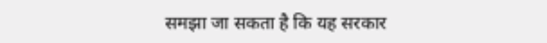समझा जा सकता है कि यह सरकार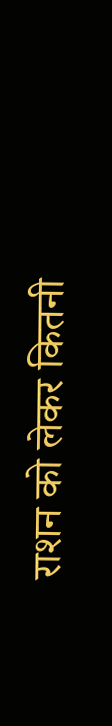राशन को लेकर कितनी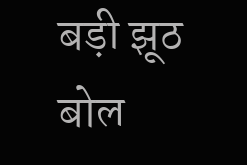बड़ी झूठ बोल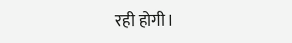रही होगी।